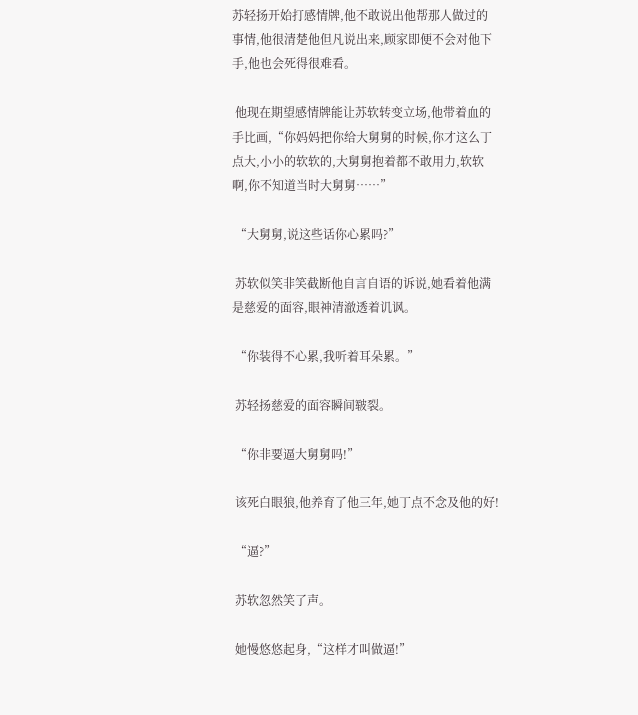苏轻扬开始打感情牌,他不敢说出他帮那人做过的事情,他很清楚他但凡说出来,顾家即便不会对他下手,他也会死得很难看。

 他现在期望感情牌能让苏软转变立场,他带着血的手比画,“你妈妈把你给大舅舅的时候,你才这么丁点大,小小的软软的,大舅舅抱着都不敢用力,软软啊,你不知道当时大舅舅……”

 “大舅舅,说这些话你心累吗?”

 苏软似笑非笑截断他自言自语的诉说,她看着他满是慈爱的面容,眼神清澈透着讥讽。

 “你装得不心累,我听着耳朵累。”

 苏轻扬慈爱的面容瞬间皲裂。

 “你非要逼大舅舅吗!”

 该死白眼狼,他养育了他三年,她丁点不念及他的好!

 “逼?”

 苏软忽然笑了声。

 她慢悠悠起身,“这样才叫做逼!”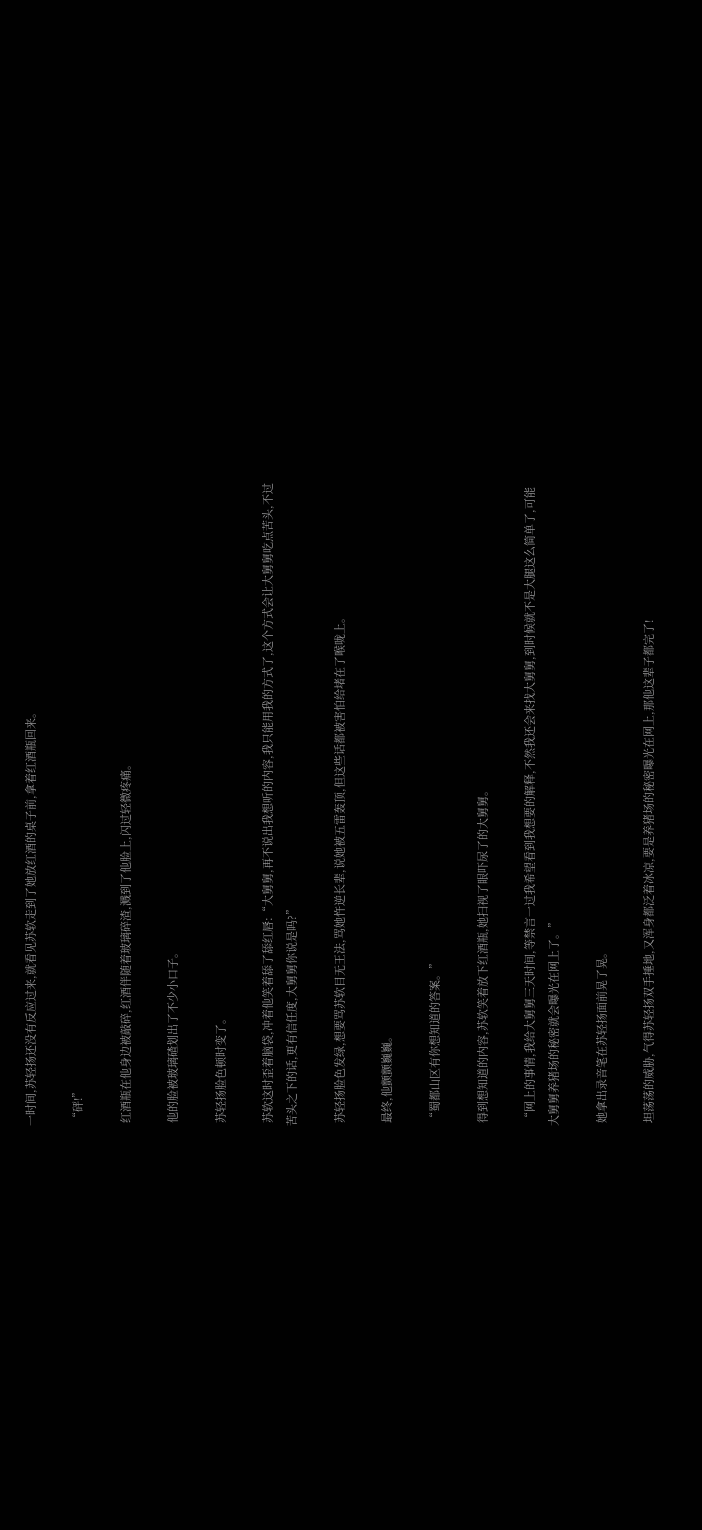一时间,苏轻扬还没有反应过来,就看见苏软走到了她放红酒的桌子前,拿着红酒瓶回来。

 “砰!”

 红酒瓶在他身边被敲碎,红酒伴随着玻璃碎渣,溅到了他脸上,闪过轻微疼痛。

 他的脸被玻璃碴划出了不少小口子。

 苏轻扬脸色顿时变了。

 苏软这时歪着脑袋,冲着他笑着舔了舔红唇:“大舅舅,再不说出我想听的内容,我只能用我的方式了,这个方式会让大舅舅吃点苦头,不过苦头之下的话,更有信任度,大舅舅你说是吗?”

 苏轻扬脸色发绿,想要骂苏软目无王法,骂她忤逆长辈,说她被五雷轰顶,但这些话都被害怕给堵在了喉咙上。

 最终,他颤颤巍巍。

 “蜀都山区有你想知道的答案。”

 得到想知道的内容,苏软笑着放下红酒瓶,她扫视了眼吓尿了的大舅舅。

 “网上的事情,我给大舅舅三天时间,等禁言一过我希望看到我想要的解释,不然我还会来找大舅舅,到时候就不是大腿这么简单了,可能大舅舅养猪场的秘密就会曝光在网上了。”

 她拿出录音笔在苏轻扬面前晃了晃。

 坦荡荡的威胁,气得苏轻扬双手捶地,又浑身都泛着冰凉,要是养猪场的秘密曝光在网上,那他这辈子都完了!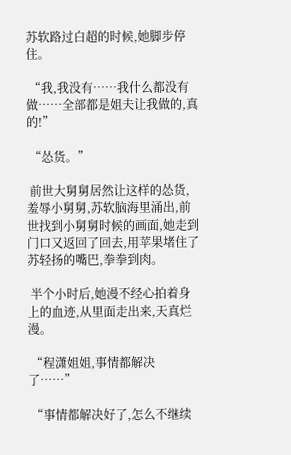苏软路过白超的时候,她脚步停住。

 “我,我没有……我什么都没有做……全部都是姐夫让我做的,真的!”

 “怂货。”

 前世大舅舅居然让这样的怂货,羞辱小舅舅,苏软脑海里涌出,前世找到小舅舅时候的画面,她走到门口又返回了回去,用苹果堵住了苏轻扬的嘴巴,拳拳到肉。

 半个小时后,她漫不经心拍着身上的血迹,从里面走出来,天真烂漫。

 “程潇姐姐,事情都解决了……”

 “事情都解决好了,怎么不继续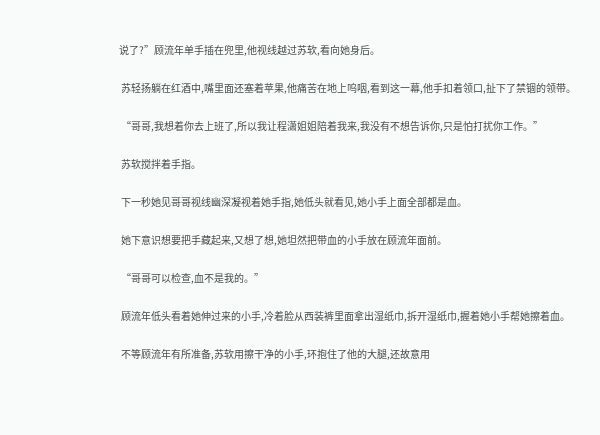说了?”顾流年单手插在兜里,他视线越过苏软,看向她身后。

 苏轻扬躺在红酒中,嘴里面还塞着苹果,他痛苦在地上呜咽,看到这一幕,他手扣着领口,扯下了禁锢的领带。

 “哥哥,我想着你去上班了,所以我让程潇姐姐陪着我来,我没有不想告诉你,只是怕打扰你工作。”

 苏软搅拌着手指。

 下一秒她见哥哥视线幽深凝视着她手指,她低头就看见,她小手上面全部都是血。

 她下意识想要把手藏起来,又想了想,她坦然把带血的小手放在顾流年面前。

 “哥哥可以检查,血不是我的。”

 顾流年低头看着她伸过来的小手,冷着脸从西装裤里面拿出湿纸巾,拆开湿纸巾,握着她小手帮她擦着血。

 不等顾流年有所准备,苏软用擦干净的小手,环抱住了他的大腿,还故意用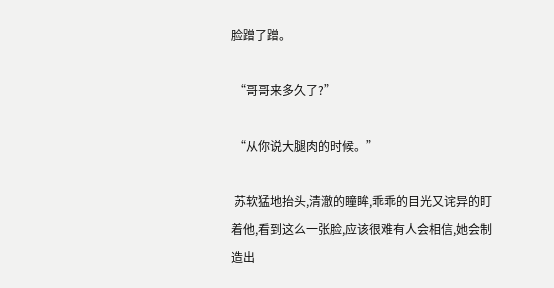脸蹭了蹭。

 “哥哥来多久了?”

 “从你说大腿肉的时候。”

 苏软猛地抬头,清澈的瞳眸,乖乖的目光又诧异的盯着他,看到这么一张脸,应该很难有人会相信,她会制造出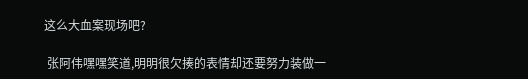这么大血案现场吧?

 张阿伟嘿嘿笑道,明明很欠揍的表情却还要努力装做一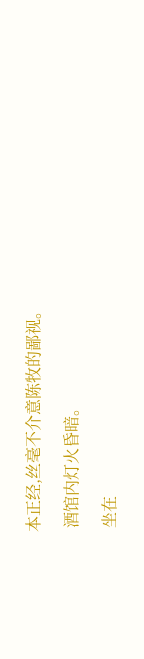本正经,丝毫不介意陈牧的鄙视。

 酒馆内灯火昏暗。

 坐在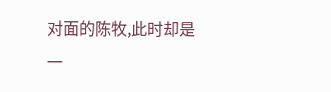对面的陈牧,此时却是一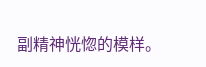副精神恍惚的模样。